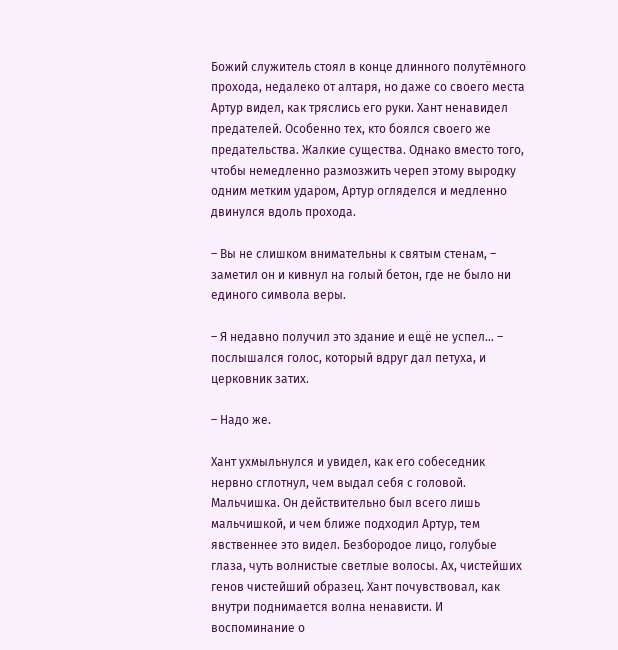Божий служитель стоял в конце длинного полутёмного прохода, недалеко от алтаря, но даже со своего места Артур видел, как тряслись его руки. Хант ненавидел предателей. Особенно тех, кто боялся своего же предательства. Жалкие существа. Однако вместо того, чтобы немедленно размозжить череп этому выродку одним метким ударом, Артур огляделся и медленно двинулся вдоль прохода.

– Вы не слишком внимательны к святым стенам, – заметил он и кивнул на голый бетон, где не было ни единого символа веры.

– Я недавно получил это здание и ещё не успел… – послышался голос, который вдруг дал петуха, и церковник затих.

– Надо же.

Хант ухмыльнулся и увидел, как его собеседник нервно сглотнул, чем выдал себя с головой. Мальчишка. Он действительно был всего лишь мальчишкой, и чем ближе подходил Артур, тем явственнее это видел. Безбородое лицо, голубые глаза, чуть волнистые светлые волосы. Ах, чистейших генов чистейший образец. Хант почувствовал, как внутри поднимается волна ненависти. И воспоминание о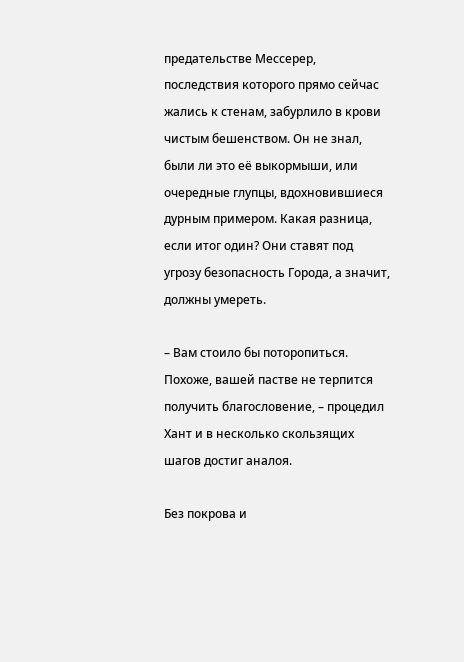предательстве Мессерер, последствия которого прямо сейчас жались к стенам, забурлило в крови чистым бешенством. Он не знал, были ли это её выкормыши, или очередные глупцы, вдохновившиеся дурным примером. Какая разница, если итог один? Они ставят под угрозу безопасность Города, а значит, должны умереть.

– Вам стоило бы поторопиться. Похоже, вашей пастве не терпится получить благословение, – процедил Хант и в несколько скользящих шагов достиг аналоя.

Без покрова и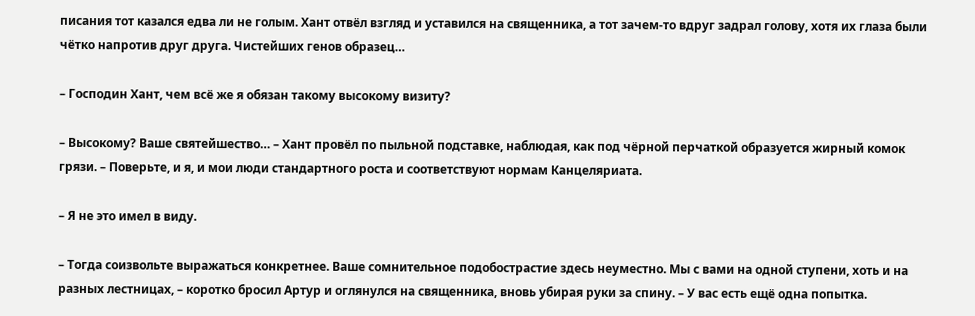писания тот казался едва ли не голым. Хант отвёл взгляд и уставился на священника, а тот зачем-то вдруг задрал голову, хотя их глаза были чётко напротив друг друга. Чистейших генов образец…

– Господин Хант, чем всё же я обязан такому высокому визиту?

– Высокому? Ваше святейшество… – Хант провёл по пыльной подставке, наблюдая, как под чёрной перчаткой образуется жирный комок грязи. – Поверьте, и я, и мои люди стандартного роста и соответствуют нормам Канцеляриата.

– Я не это имел в виду.

– Тогда соизвольте выражаться конкретнее. Ваше сомнительное подобострастие здесь неуместно. Мы с вами на одной ступени, хоть и на разных лестницах, – коротко бросил Артур и оглянулся на священника, вновь убирая руки за спину. – У вас есть ещё одна попытка.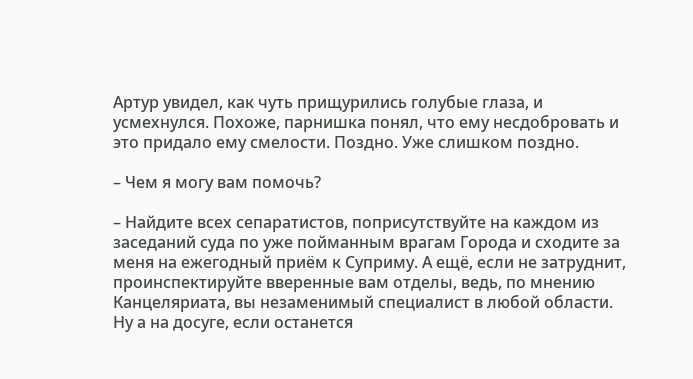Артур увидел, как чуть прищурились голубые глаза, и усмехнулся. Похоже, парнишка понял, что ему несдобровать и это придало ему смелости. Поздно. Уже слишком поздно.

– Чем я могу вам помочь?

– Найдите всех сепаратистов, поприсутствуйте на каждом из заседаний суда по уже пойманным врагам Города и сходите за меня на ежегодный приём к Суприму. А ещё, если не затруднит, проинспектируйте вверенные вам отделы, ведь, по мнению Канцеляриата, вы незаменимый специалист в любой области. Ну а на досуге, если останется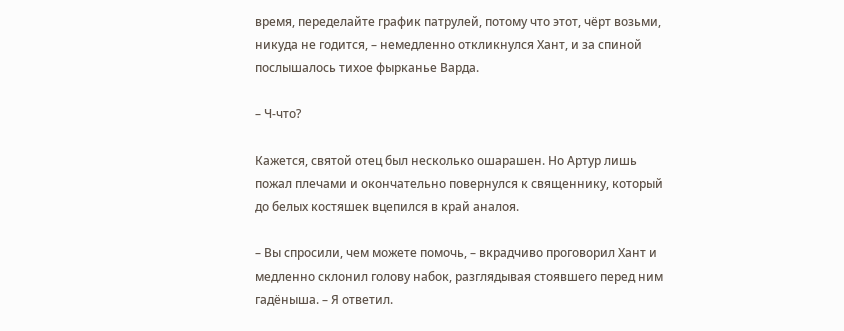время, переделайте график патрулей, потому что этот, чёрт возьми, никуда не годится, – немедленно откликнулся Хант, и за спиной послышалось тихое фырканье Варда.

– Ч-что?

Кажется, святой отец был несколько ошарашен. Но Артур лишь пожал плечами и окончательно повернулся к священнику, который до белых костяшек вцепился в край аналоя.

– Вы спросили, чем можете помочь, – вкрадчиво проговорил Хант и медленно склонил голову набок, разглядывая стоявшего перед ним гадёныша. – Я ответил.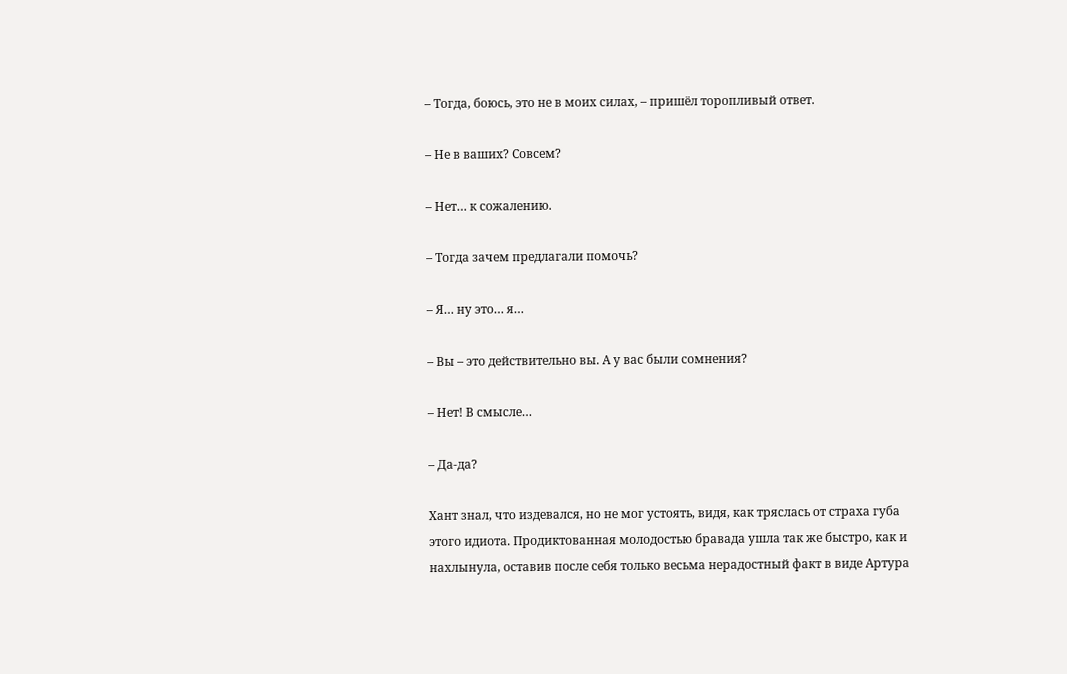– Тогда, боюсь, это не в моих силах, – пришёл торопливый ответ.

– Не в ваших? Совсем?

– Нет… к сожалению.

– Тогда зачем предлагали помочь?

– Я… ну это… я…

– Вы – это действительно вы. А у вас были сомнения?

– Нет! В смысле…

– Да-да?

Хант знал, что издевался, но не мог устоять, видя, как тряслась от страха губа этого идиота. Продиктованная молодостью бравада ушла так же быстро, как и нахлынула, оставив после себя только весьма нерадостный факт в виде Артура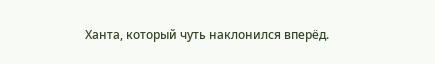Ханта, который чуть наклонился вперёд.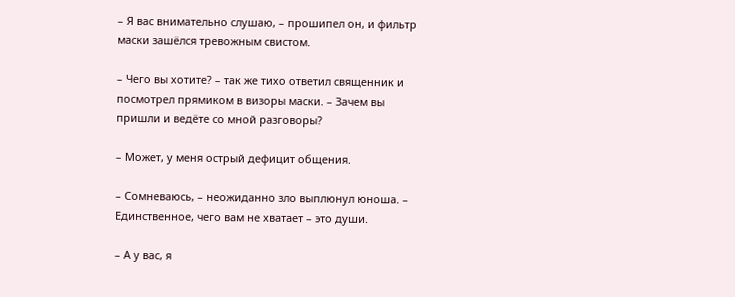– Я вас внимательно слушаю, – прошипел он, и фильтр маски зашёлся тревожным свистом.

– Чего вы хотите? – так же тихо ответил священник и посмотрел прямиком в визоры маски. – Зачем вы пришли и ведёте со мной разговоры?

– Может, у меня острый дефицит общения.

– Сомневаюсь, – неожиданно зло выплюнул юноша. – Единственное, чего вам не хватает – это души.

– А у вас, я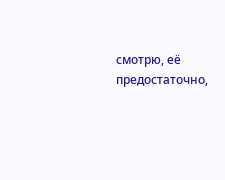смотрю, её предостаточно,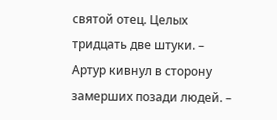святой отец. Целых тридцать две штуки. – Артур кивнул в сторону замерших позади людей. –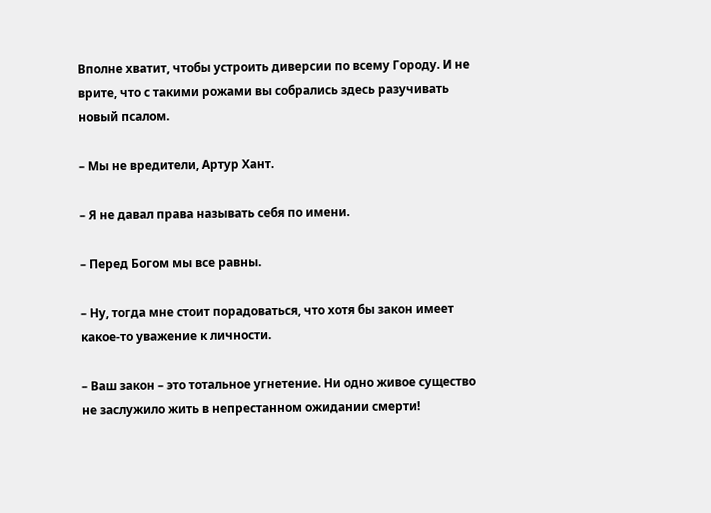Вполне хватит, чтобы устроить диверсии по всему Городу. И не врите, что с такими рожами вы собрались здесь разучивать новый псалом.

– Мы не вредители, Артур Хант.

– Я не давал права называть себя по имени.

– Перед Богом мы все равны.

– Ну, тогда мне стоит порадоваться, что хотя бы закон имеет какое-то уважение к личности.

– Ваш закон – это тотальное угнетение. Ни одно живое существо не заслужило жить в непрестанном ожидании смерти!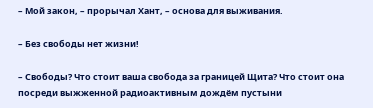– Мой закон, – прорычал Хант, – основа для выживания.

– Без свободы нет жизни!

– Свободы? Что стоит ваша свобода за границей Щита? Что стоит она посреди выжженной радиоактивным дождём пустыни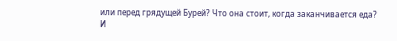или перед грядущей Бурей? Что она стоит, когда заканчивается еда? И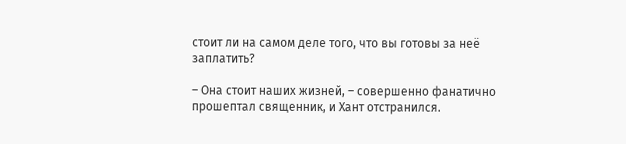стоит ли на самом деле того, что вы готовы за неё заплатить?

– Она стоит наших жизней, – совершенно фанатично прошептал священник, и Хант отстранился.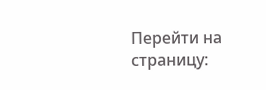Перейти на страницу: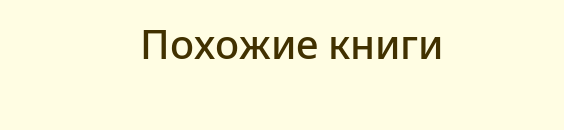Похожие книги